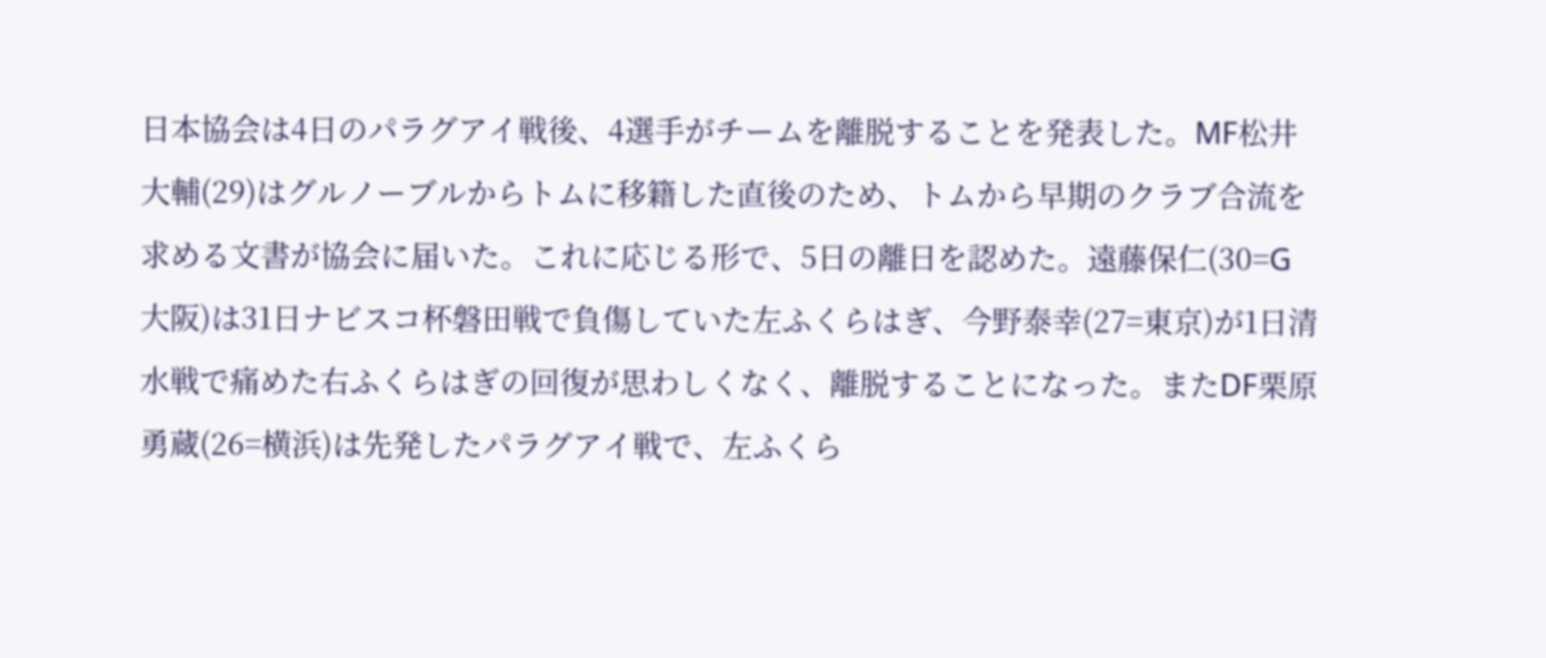日本協会は4日のパラグアイ戦後、4選手がチームを離脱することを発表した。MF松井大輔(29)はグルノーブルからトムに移籍した直後のため、トムから早期のクラブ合流を求める文書が協会に届いた。これに応じる形で、5日の離日を認めた。遠藤保仁(30=G大阪)は31日ナビスコ杯磐田戦で負傷していた左ふくらはぎ、今野泰幸(27=東京)が1日清水戦で痛めた右ふくらはぎの回復が思わしくなく、離脱することになった。またDF栗原勇蔵(26=横浜)は先発したパラグアイ戦で、左ふくら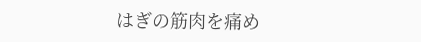はぎの筋肉を痛め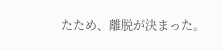たため、離脱が決まった。